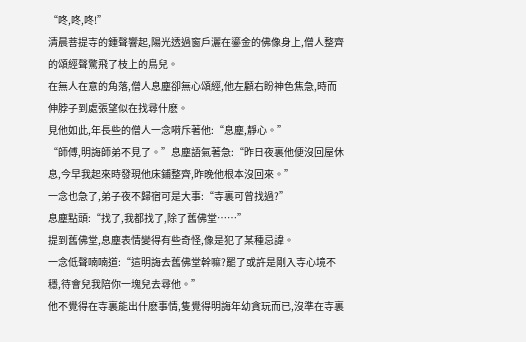“咚,咚,咚!”
清晨菩提寺的鍾聲響起,陽光透過窗戶灑在鎏金的佛像身上,僧人整齊的頌經聲驚飛了枝上的鳥兒。
在無人在意的角落,僧人息塵卻無心頌經,他左顧右盼神色焦急,時而伸脖子到處張望似在找尋什麽。
見他如此,年長些的僧人一念嗬斥著他:“息塵,靜心。”
“師傅,明誨師弟不見了。”息塵語氣著急:“昨日夜裏他便沒回屋休息,今早我起來時發現他床鋪整齊,昨晚他根本沒回來。”
一念也急了,弟子夜不歸宿可是大事:“寺裏可曾找過?”
息塵點頭:“找了,我都找了,除了舊佛堂……”
提到舊佛堂,息塵表情變得有些奇怪,像是犯了某種忌諱。
一念低聲喃喃道:“這明誨去舊佛堂幹嘛?罷了或許是剛入寺心境不穩,待會兒我陪你一塊兒去尋他。”
他不覺得在寺裏能出什麽事情,隻覺得明誨年幼貪玩而已,沒準在寺裏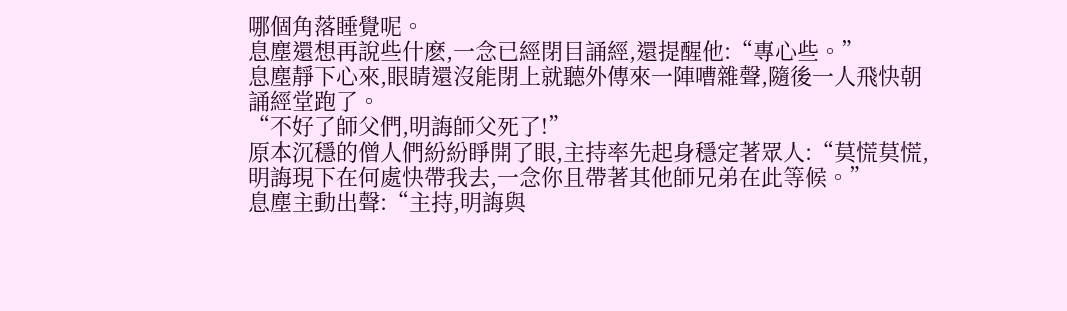哪個角落睡覺呢。
息塵還想再說些什麽,一念已經閉目誦經,還提醒他:“專心些。”
息塵靜下心來,眼睛還沒能閉上就聽外傳來一陣嘈雜聲,隨後一人飛快朝誦經堂跑了。
“不好了師父們,明誨師父死了!”
原本沉穩的僧人們紛紛睜開了眼,主持率先起身穩定著眾人:“莫慌莫慌,明誨現下在何處快帶我去,一念你且帶著其他師兄弟在此等候。”
息塵主動出聲:“主持,明誨與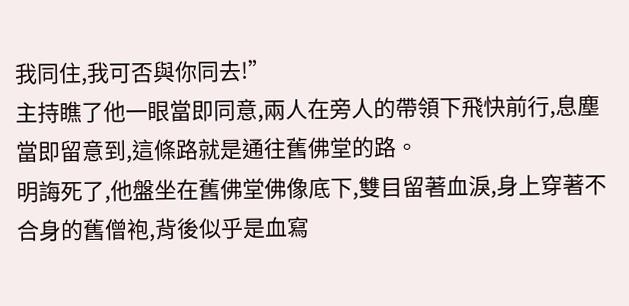我同住,我可否與你同去!”
主持瞧了他一眼當即同意,兩人在旁人的帶領下飛快前行,息塵當即留意到,這條路就是通往舊佛堂的路。
明誨死了,他盤坐在舊佛堂佛像底下,雙目留著血淚,身上穿著不合身的舊僧袍,背後似乎是血寫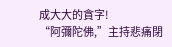成大大的貪字!
“阿彌陀佛,”主持悲痛閉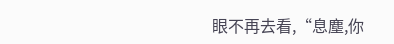眼不再去看,“息塵,你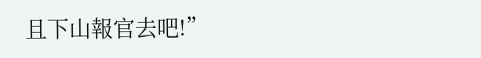且下山報官去吧!”